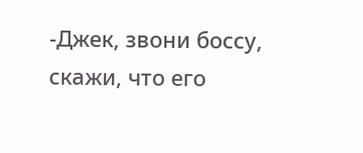-Джек, звони боссу, скажи, что его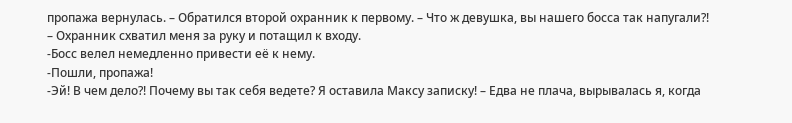пропажа вернулась. – Обратился второй охранник к первому. – Что ж девушка, вы нашего босса так напугали?! – Охранник схватил меня за руку и потащил к входу.
-Босс велел немедленно привести её к нему.
-Пошли, пропажа!
-Эй! В чем дело?! Почему вы так себя ведете? Я оставила Максу записку! – Едва не плача, вырывалась я, когда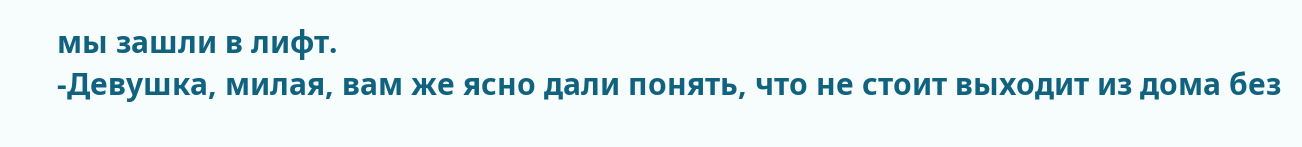мы зашли в лифт.
-Девушка, милая, вам же ясно дали понять, что не стоит выходит из дома без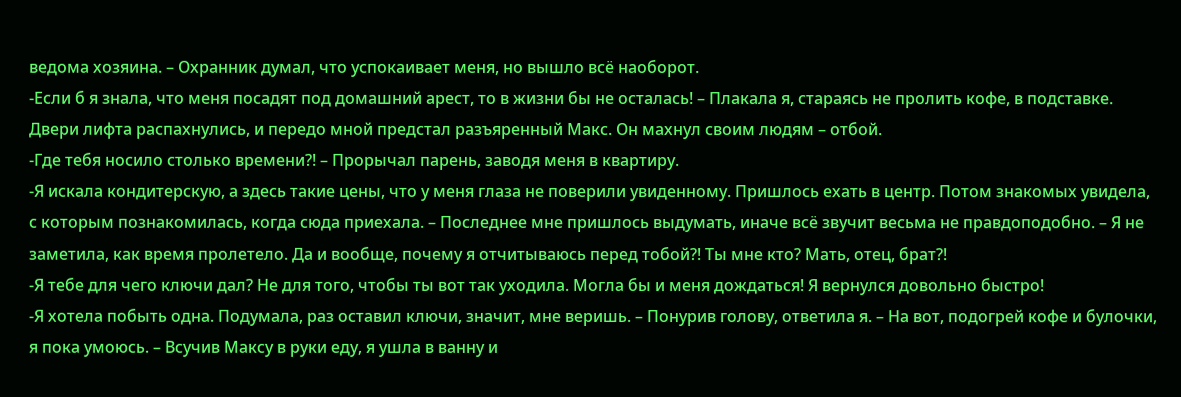ведома хозяина. – Охранник думал, что успокаивает меня, но вышло всё наоборот.
-Если б я знала, что меня посадят под домашний арест, то в жизни бы не осталась! – Плакала я, стараясь не пролить кофе, в подставке.
Двери лифта распахнулись, и передо мной предстал разъяренный Макс. Он махнул своим людям – отбой.
-Где тебя носило столько времени?! – Прорычал парень, заводя меня в квартиру.
-Я искала кондитерскую, а здесь такие цены, что у меня глаза не поверили увиденному. Пришлось ехать в центр. Потом знакомых увидела, с которым познакомилась, когда сюда приехала. – Последнее мне пришлось выдумать, иначе всё звучит весьма не правдоподобно. – Я не заметила, как время пролетело. Да и вообще, почему я отчитываюсь перед тобой?! Ты мне кто? Мать, отец, брат?!
-Я тебе для чего ключи дал? Не для того, чтобы ты вот так уходила. Могла бы и меня дождаться! Я вернулся довольно быстро!
-Я хотела побыть одна. Подумала, раз оставил ключи, значит, мне веришь. – Понурив голову, ответила я. – На вот, подогрей кофе и булочки, я пока умоюсь. – Всучив Максу в руки еду, я ушла в ванну и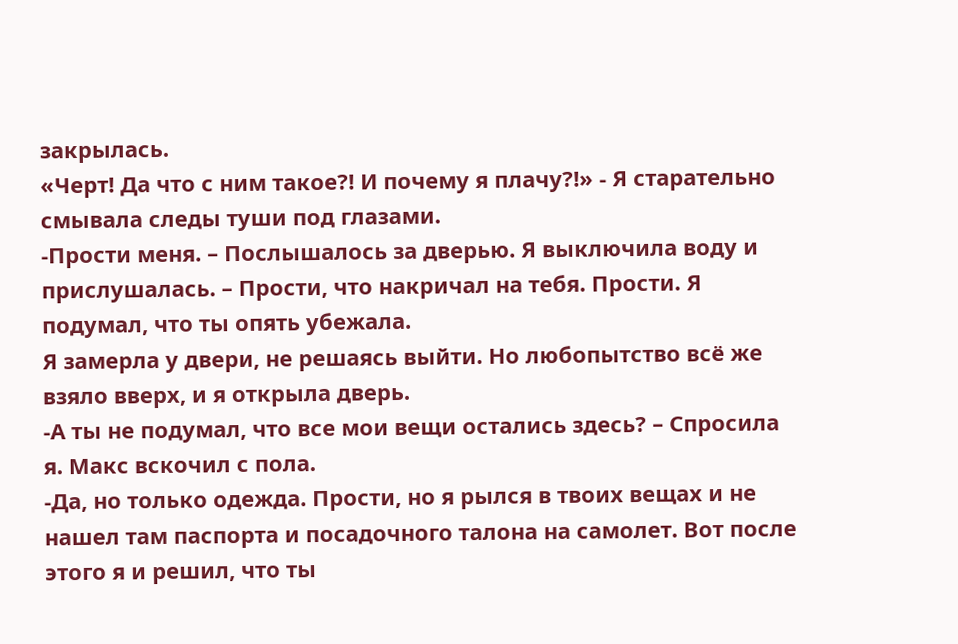закрылась.
«Черт! Да что с ним такое?! И почему я плачу?!» - Я старательно смывала следы туши под глазами.
-Прости меня. – Послышалось за дверью. Я выключила воду и прислушалась. – Прости, что накричал на тебя. Прости. Я подумал, что ты опять убежала.
Я замерла у двери, не решаясь выйти. Но любопытство всё же взяло вверх, и я открыла дверь.
-А ты не подумал, что все мои вещи остались здесь? – Спросила я. Макс вскочил с пола.
-Да, но только одежда. Прости, но я рылся в твоих вещах и не нашел там паспорта и посадочного талона на самолет. Вот после этого я и решил, что ты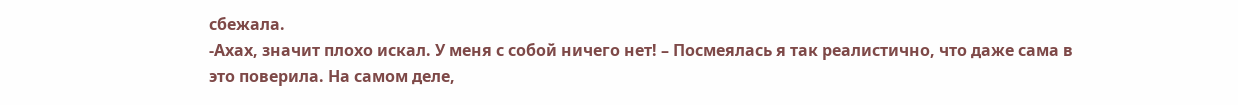сбежала.
-Ахах, значит плохо искал. У меня с собой ничего нет! – Посмеялась я так реалистично, что даже сама в это поверила. На самом деле,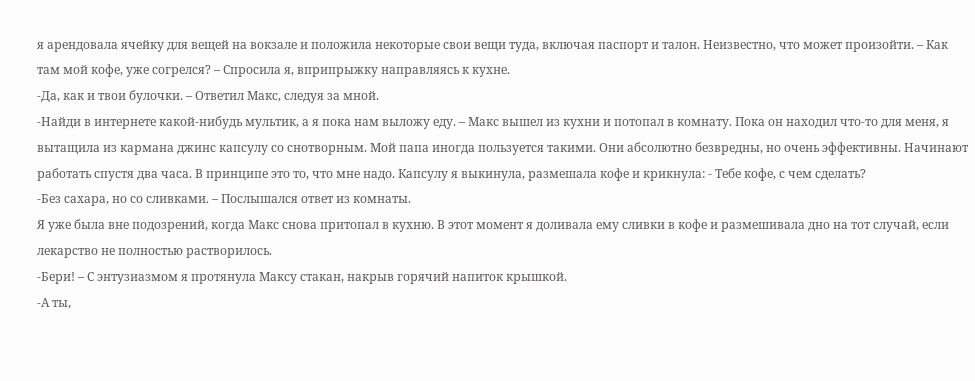я арендовала ячейку для вещей на вокзале и положила некоторые свои вещи туда, включая паспорт и талон. Неизвестно, что может произойти. – Как там мой кофе, уже согрелся? – Спросила я, вприпрыжку направляясь к кухне.
-Да, как и твои булочки. – Ответил Макс, следуя за мной.
-Найди в интернете какой-нибудь мультик, а я пока нам выложу еду. – Макс вышел из кухни и потопал в комнату. Пока он находил что-то для меня, я вытащила из кармана джинс капсулу со снотворным. Мой папа иногда пользуется такими. Они абсолютно безвредны, но очень эффективны. Начинают работать спустя два часа. В принципе это то, что мне надо. Капсулу я выкинула, размешала кофе и крикнула: - Тебе кофе, с чем сделать?
-Без сахара, но со сливками. – Послышался ответ из комнаты.
Я уже была вне подозрений, когда Макс снова притопал в кухню. В этот момент я доливала ему сливки в кофе и размешивала дно на тот случай, если лекарство не полностью растворилось.
-Бери! – С энтузиазмом я протянула Максу стакан, накрыв горячий напиток крышкой.
-А ты,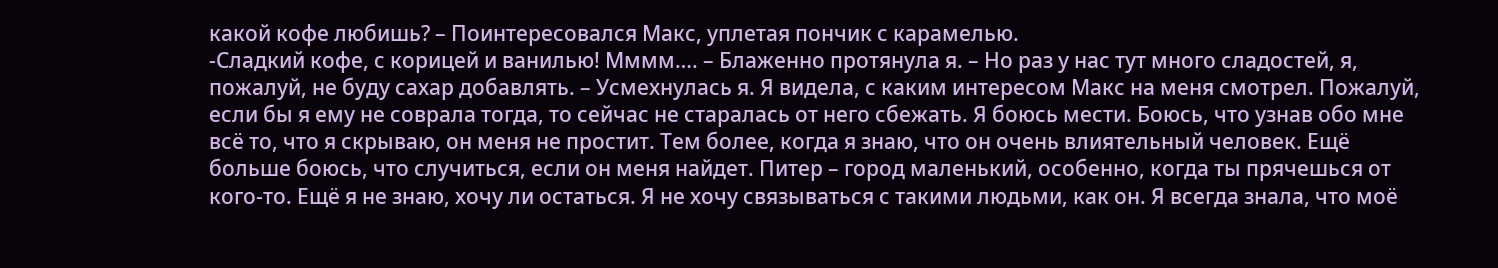какой кофе любишь? – Поинтересовался Макс, уплетая пончик с карамелью.
-Сладкий кофе, с корицей и ванилью! Мммм…. – Блаженно протянула я. – Но раз у нас тут много сладостей, я, пожалуй, не буду сахар добавлять. – Усмехнулась я. Я видела, с каким интересом Макс на меня смотрел. Пожалуй, если бы я ему не соврала тогда, то сейчас не старалась от него сбежать. Я боюсь мести. Боюсь, что узнав обо мне всё то, что я скрываю, он меня не простит. Тем более, когда я знаю, что он очень влиятельный человек. Ещё больше боюсь, что случиться, если он меня найдет. Питер – город маленький, особенно, когда ты прячешься от кого-то. Ещё я не знаю, хочу ли остаться. Я не хочу связываться с такими людьми, как он. Я всегда знала, что моё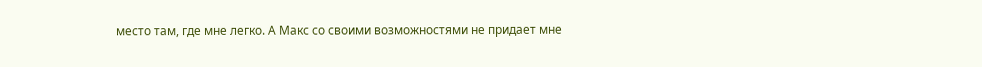место там, где мне легко. А Макс со своими возможностями не придает мне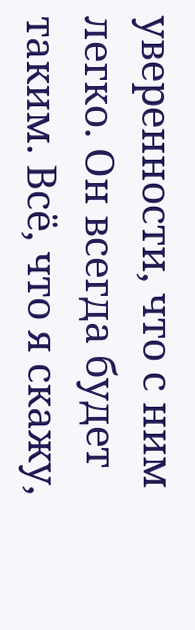уверенности, что с ним легко. Он всегда будет таким. Всё, что я скажу,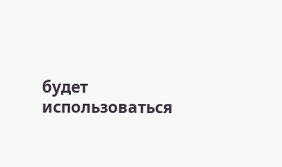будет использоваться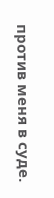против меня в суде.